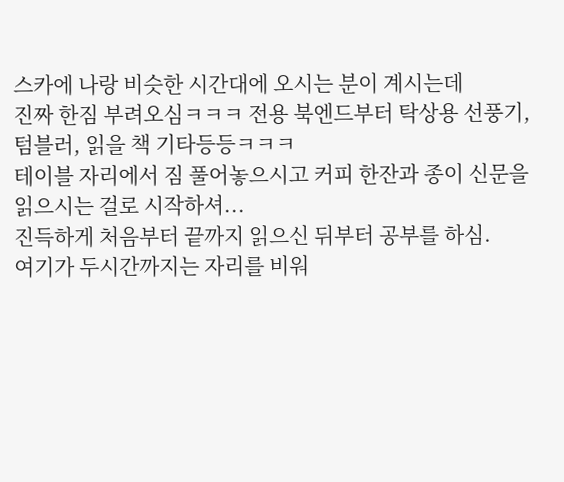스카에 나랑 비슷한 시간대에 오시는 분이 계시는데
진짜 한짐 부려오심ㅋㅋㅋ 전용 북엔드부터 탁상용 선풍기, 텀블러, 읽을 책 기타등등ㅋㅋㅋ
테이블 자리에서 짐 풀어놓으시고 커피 한잔과 종이 신문을 읽으시는 걸로 시작하셔...
진득하게 처음부터 끝까지 읽으신 뒤부터 공부를 하심.
여기가 두시간까지는 자리를 비워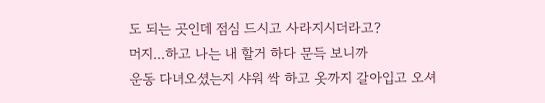도 되는 곳인데 점심 드시고 사라지시더라고?
머지...하고 나는 내 할거 하다 문득 보니까
운동 다녀오셨는지 샤워 싹 하고 옷까지 갈아입고 오셔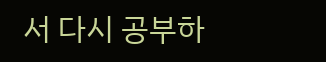서 다시 공부하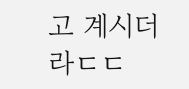고 계시더라ㄷㄷ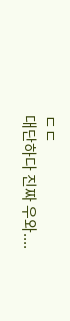ㄷㄷ
대단하다 진짜 우와....